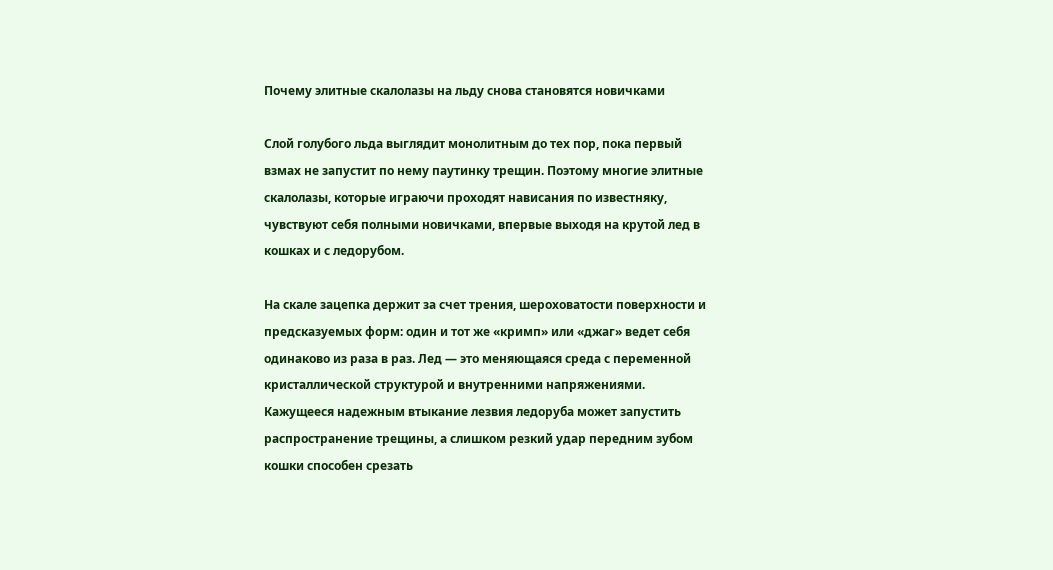Почему элитные скалолазы на льду снова становятся новичками

Слой голубого льда выглядит монолитным до тех пор, пока первый взмах не запустит по нему паутинку трещин. Поэтому многие элитные скалолазы, которые играючи проходят нависания по известняку, чувствуют себя полными новичками, впервые выходя на крутой лед в кошках и с ледорубом.

На скале зацепка держит за счет трения, шероховатости поверхности и предсказуемых форм: один и тот же «кримп» или «джаг» ведет себя одинаково из раза в раз. Лед — это меняющаяся среда с переменной кристаллической структурой и внутренними напряжениями. Кажущееся надежным втыкание лезвия ледоруба может запустить распространение трещины, а слишком резкий удар передним зубом кошки способен срезать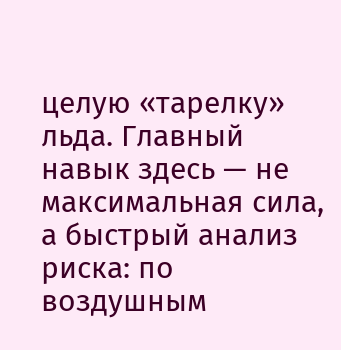целую «тарелку» льда. Главный навык здесь — не максимальная сила, а быстрый анализ риска: по воздушным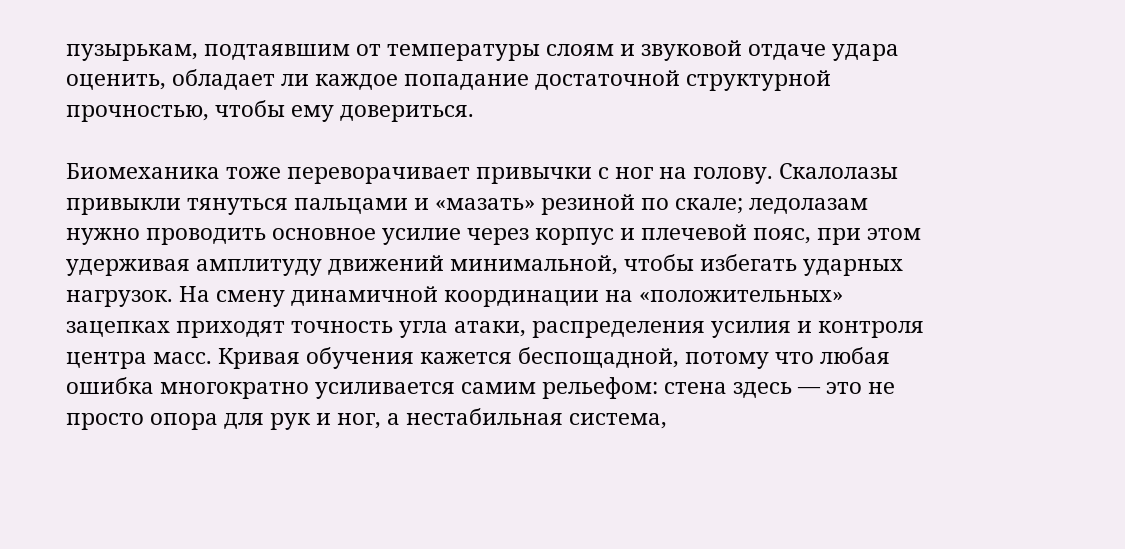пузырькам, подтаявшим от температуры слоям и звуковой отдаче удара оценить, обладает ли каждое попадание достаточной структурной прочностью, чтобы ему довериться.

Биомеханика тоже переворачивает привычки с ног на голову. Скалолазы привыкли тянуться пальцами и «мазать» резиной по скале; ледолазам нужно проводить основное усилие через корпус и плечевой пояс, при этом удерживая амплитуду движений минимальной, чтобы избегать ударных нагрузок. На смену динамичной координации на «положительных» зацепках приходят точность угла атаки, распределения усилия и контроля центра масс. Кривая обучения кажется беспощадной, потому что любая ошибка многократно усиливается самим рельефом: стена здесь — это не просто опора для рук и ног, а нестабильная система,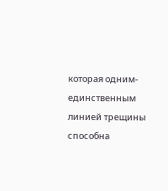которая одним-единственным линией трещины способна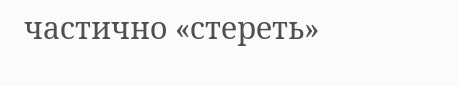частично «стереть»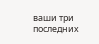ваши три последних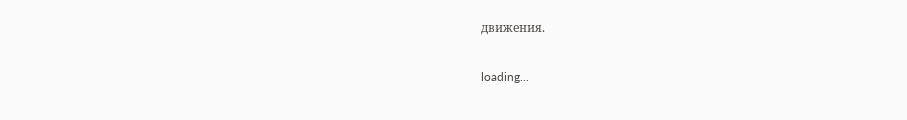движения.

loading...